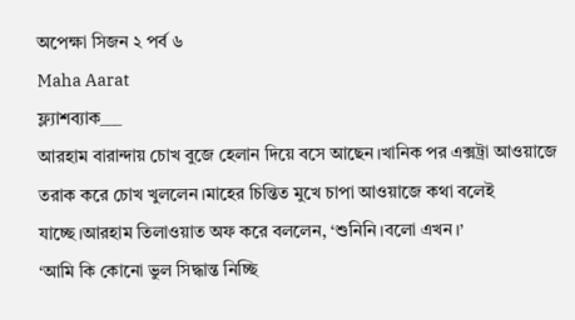অপেক্ষা সিজন ২ পর্ব ৬
Maha Aarat
ফ্ল্যাশব্যাক___
আরহাম বারান্দায় চোখ বুজে হেলান দিয়ে বসে আছেন।খানিক পর এক্সট্রা আওয়াজে তরাক করে চোখ খুললেন।মাহের চিন্তিত মুখে চাপা আওয়াজে কথা বলেই যাচ্ছে।আরহাম তিলাওয়াত অফ করে বললেন, ‘শুনিনি।বলো এখন।’
‘আমি কি কোনো ভুল সিদ্ধান্ত নিচ্ছি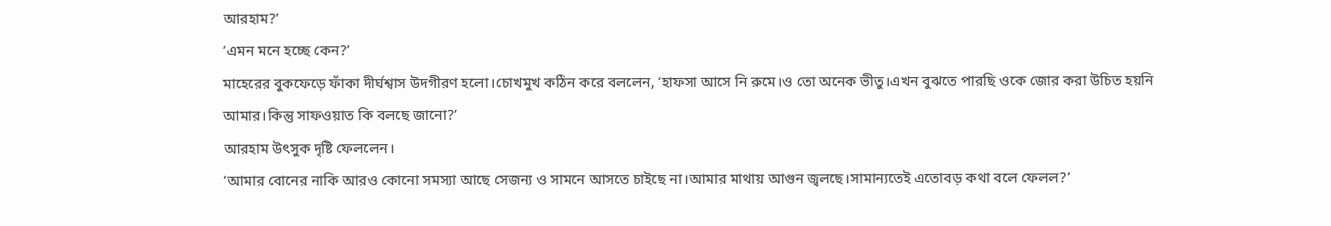আরহাম?’
‘এমন মনে হচ্ছে কেন?’
মাহেরের বুকফেড়ে ফাঁকা দীর্ঘশ্বাস উদগীরণ হলো।চোখমুখ কঠিন করে বললেন, ‘হাফসা আসে নি রুমে।ও তো অনেক ভীতু।এখন বুঝতে পারছি ওকে জোর করা উচিত হয়নি আমার।কিন্তু সাফওয়াত কি বলছে জানো?’
আরহাম উৎসুক দৃষ্টি ফেললেন।
‘আমার বোনের নাকি আরও কোনো সমস্যা আছে সেজন্য ও সামনে আসতে চাইছে না।আমার মাথায় আগুন জ্বলছে।সামান্যতেই এতোবড় কথা বলে ফেলল?’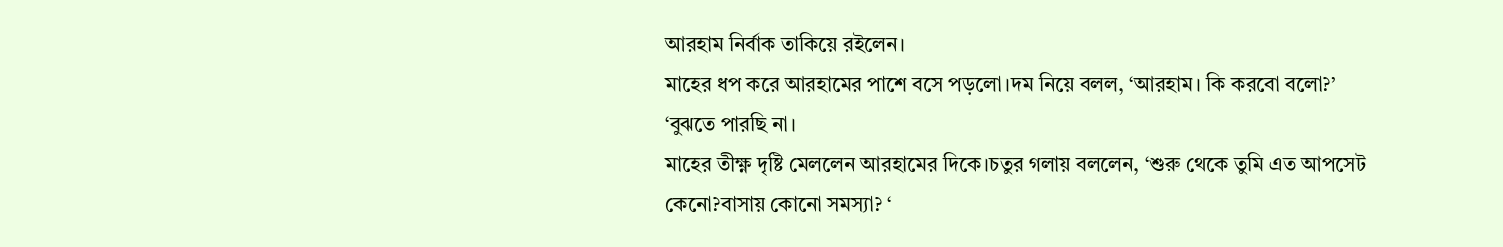আরহাম নির্বাক তাকিয়ে রইলেন।
মাহের ধপ করে আরহামের পাশে বসে পড়লো।দম নিয়ে বলল, ‘আরহাম। কি করবো বলো?’
‘বুঝতে পারছি না।
মাহের তীক্ষ্ণ দৃষ্টি মেললেন আরহামের দিকে।চতুর গলায় বললেন, ‘শুরু থেকে তুমি এত আপসেট কেনো?বাসায় কোনো সমস্যা? ‘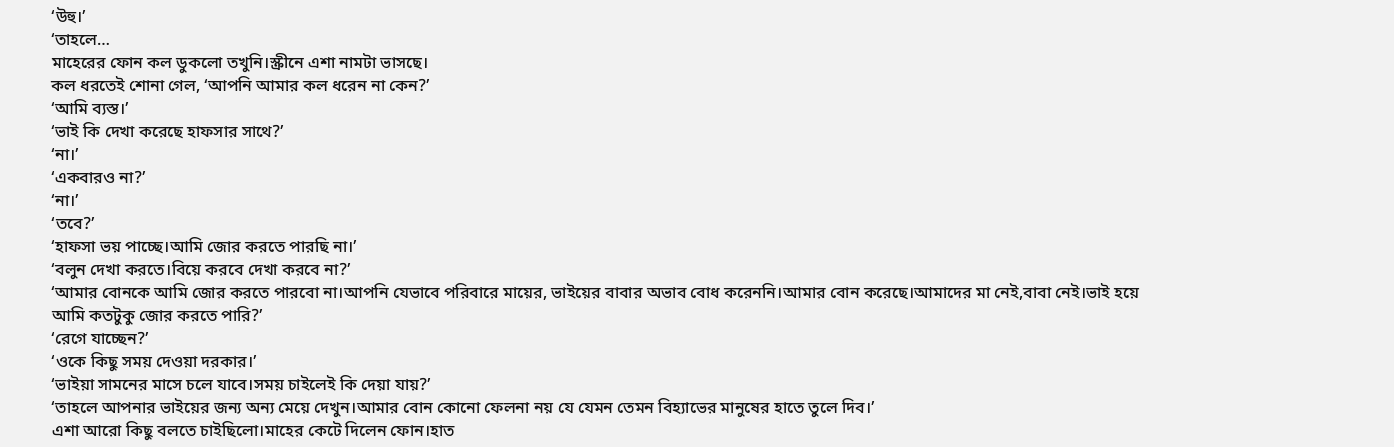‘উহু।’
‘তাহলে…
মাহেরের ফোন কল ডুকলো তখুনি।স্ক্রীনে এশা নামটা ভাসছে।
কল ধরতেই শোনা গেল, ‘আপনি আমার কল ধরেন না কেন?’
‘আমি ব্যস্ত।’
‘ভাই কি দেখা করেছে হাফসার সাথে?’
‘না।’
‘একবারও না?’
‘না।’
‘তবে?’
‘হাফসা ভয় পাচ্ছে।আমি জোর করতে পারছি না।’
‘বলুন দেখা করতে।বিয়ে করবে দেখা করবে না?’
‘আমার বোনকে আমি জোর করতে পারবো না।আপনি যেভাবে পরিবারে মায়ের, ভাইয়ের বাবার অভাব বোধ করেননি।আমার বোন করেছে।আমাদের মা নেই,বাবা নেই।ভাই হয়ে আমি কতটুকু জোর করতে পারি?’
‘রেগে যাচ্ছেন?’
‘ওকে কিছু সময় দেওয়া দরকার।’
‘ভাইয়া সামনের মাসে চলে যাবে।সময় চাইলেই কি দেয়া যায়?’
‘তাহলে আপনার ভাইয়ের জন্য অন্য মেয়ে দেখুন।আমার বোন কোনো ফেলনা নয় যে যেমন তেমন বিহ্যাভের মানুষের হাতে তুলে দিব।’
এশা আরো কিছু বলতে চাইছিলো।মাহের কেটে দিলেন ফোন।হাত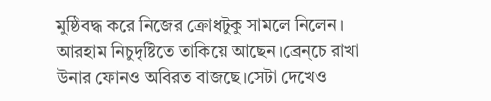মুষ্ঠিবদ্ধ করে নিজের ক্রোধটুকু সামলে নিলেন।
আরহাম নিচুদৃষ্টিতে তাকিয়ে আছেন।ব্রেন্চে রাখা উনার ফোনও অবিরত বাজছে।সেটা দেখেও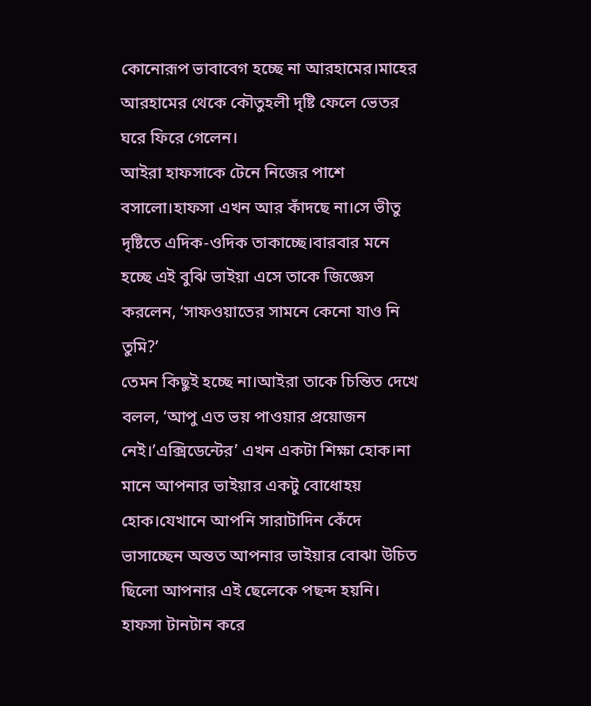কোনোরূপ ভাবাবেগ হচ্ছে না আরহামের।মাহের আরহামের থেকে কৌতুহলী দৃষ্টি ফেলে ভেতর ঘরে ফিরে গেলেন।
আইরা হাফসাকে টেনে নিজের পাশে বসালো।হাফসা এখন আর কাঁদছে না।সে ভীতু দৃষ্টিতে এদিক-ওদিক তাকাচ্ছে।বারবার মনে হচ্ছে এই বুঝি ভাইয়া এসে তাকে জিজ্ঞেস করলেন, ‘সাফওয়াতের সামনে কেনো যাও নি তুমি?’
তেমন কিছুই হচ্ছে না।আইরা তাকে চিন্তিত দেখে বলল, ‘আপু এত ভয় পাওয়ার প্রয়োজন নেই।’এক্সিডেন্টের’ এখন একটা শিক্ষা হোক।না মানে আপনার ভাইয়ার একটু বোধোহয় হোক।যেখানে আপনি সারাটাদিন কেঁদে ভাসাচ্ছেন অন্তত আপনার ভাইয়ার বোঝা উচিত ছিলো আপনার এই ছেলেকে পছন্দ হয়নি।
হাফসা টানটান করে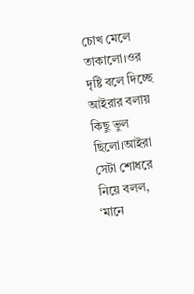চোখ মেলে তাকালো।ওর দৃষ্টি বলে দিচ্ছে আইরার বলায় কিছু ভুল ছিলো।আইরা সেটা শোধরে নিয়ে বলল, ‘মানে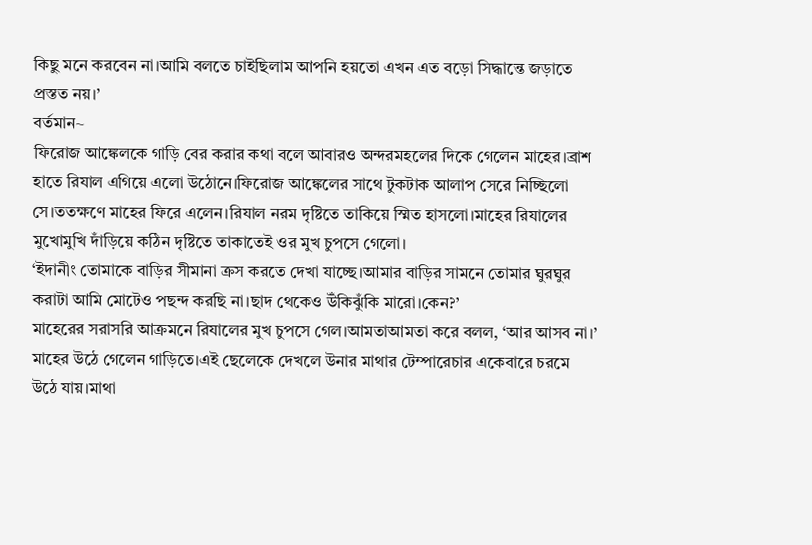কিছু মনে করবেন না।আমি বলতে চাইছিলাম আপনি হয়তো এখন এত বড়ো সিদ্ধান্তে জড়াতে প্রস্তত নয়।’
বর্তমান~
ফিরোজ আঙ্কেলকে গাড়ি বের করার কথা বলে আবারও অন্দরমহলের দিকে গেলেন মাহের।ব্রাশ হাতে রিযাল এগিয়ে এলো উঠোনে।ফিরোজ আঙ্কেলের সাথে টুকটাক আলাপ সেরে নিচ্ছিলো সে।ততক্ষণে মাহের ফিরে এলেন।রিযাল নরম দৃষ্টিতে তাকিয়ে স্মিত হাসলো।মাহের রিযালের মুখোমুখি দাঁড়িয়ে কঠিন দৃষ্টিতে তাকাতেই ওর মুখ চুপসে গেলো।
‘ইদানীং তোমাকে বাড়ির সীমানা ক্রস করতে দেখা যাচ্ছে।আমার বাড়ির সামনে তোমার ঘুরঘুর করাটা আমি মোটেও পছন্দ করছি না।ছাদ থেকেও উঁকিঝুঁকি মারো।কেন?’
মাহেরের সরাসরি আক্রমনে রিযালের মুখ চুপসে গেল।আমতাআমতা করে বলল, ‘আর আসব না।’
মাহের উঠে গেলেন গাড়িতে।এই ছেলেকে দেখলে উনার মাথার টেম্পারেচার একেবারে চরমে উঠে যায়।মাথা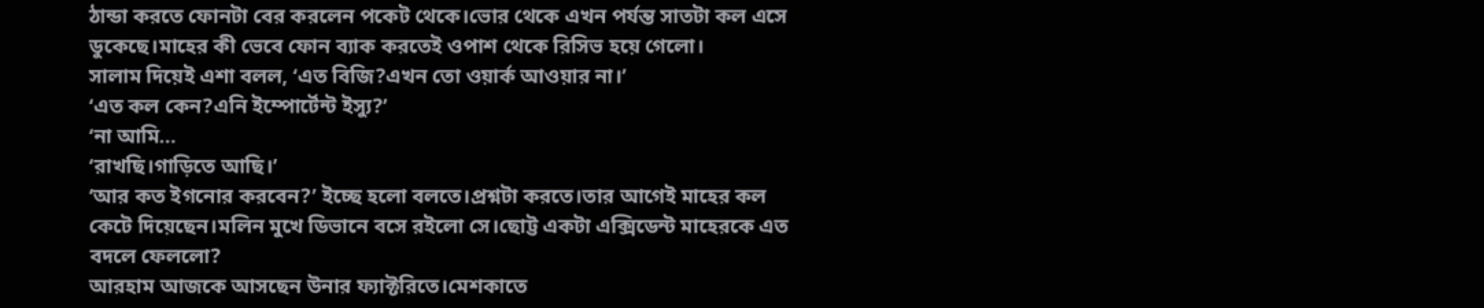ঠান্ডা করতে ফোনটা বের করলেন পকেট থেকে।ভোর থেকে এখন পর্যন্ত সাতটা কল এসে ডুকেছে।মাহের কী ভেবে ফোন ব্যাক করতেই ওপাশ থেকে রিসিভ হয়ে গেলো।
সালাম দিয়েই এশা বলল, ‘এত বিজি?এখন তো ওয়ার্ক আওয়ার না।’
‘এত কল কেন?এনি ইম্পোর্টেন্ট ইস্যু?’
‘না আমি…
‘রাখছি।গাড়িতে আছি।’
‘আর কত ইগনোর করবেন?’ ইচ্ছে হলো বলতে।প্রশ্নটা করতে।তার আগেই মাহের কল কেটে দিয়েছেন।মলিন মুখে ডিভানে বসে রইলো সে।ছোট্ট একটা এক্সিডেন্ট মাহেরকে এত বদলে ফেললো?
আরহাম আজকে আসছেন উনার ফ্যাক্টরিতে।মেশকাতে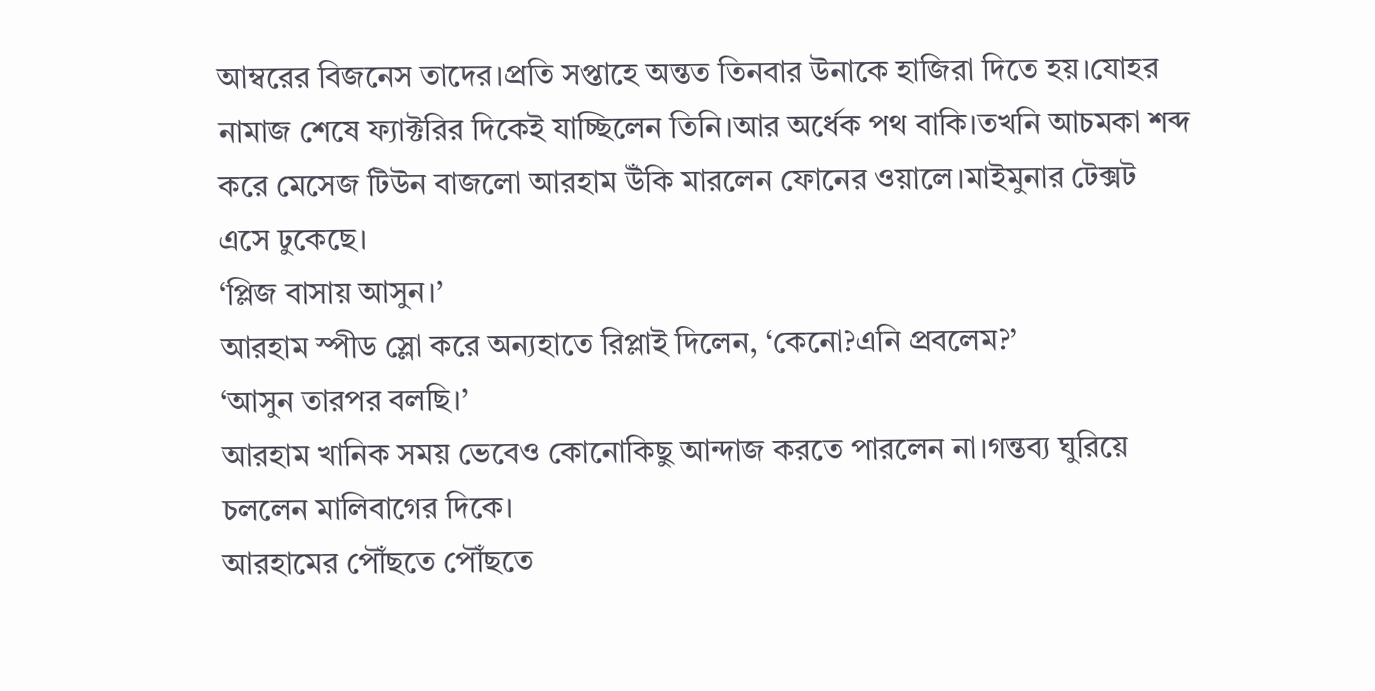আম্বরের বিজনেস তাদের।প্রতি সপ্তাহে অন্তত তিনবার উনাকে হাজিরা দিতে হয়।যোহর নামাজ শেষে ফ্যাক্টরির দিকেই যাচ্ছিলেন তিনি।আর অর্ধেক পথ বাকি।তখনি আচমকা শব্দ করে মেসেজ টিউন বাজলো আরহাম উঁকি মারলেন ফোনের ওয়ালে।মাইমুনার টেক্সট এসে ঢুকেছে।
‘প্লিজ বাসায় আসুন।’
আরহাম স্পীড স্লো করে অন্যহাতে রিপ্লাই দিলেন, ‘কেনো?এনি প্রবলেম?’
‘আসুন তারপর বলছি।’
আরহাম খানিক সময় ভেবেও কোনোকিছু আন্দাজ করতে পারলেন না।গন্তব্য ঘুরিয়ে চললেন মালিবাগের দিকে।
আরহামের পৌঁছতে পৌঁছতে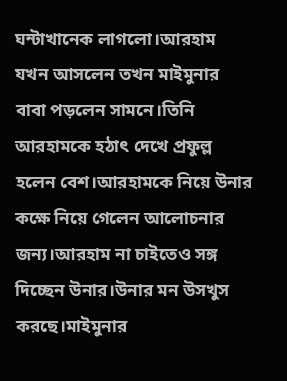ঘন্টাখানেক লাগলো।আরহাম যখন আসলেন তখন মাইমুনার বাবা পড়লেন সামনে।তিনি আরহামকে হঠাৎ দেখে প্রফুল্ল হলেন বেশ।আরহামকে নিয়ে উনার কক্ষে নিয়ে গেলেন আলোচনার জন্য।আরহাম না চাইতেও সঙ্গ দিচ্ছেন উনার।উনার মন উসখুস করছে।মাইমুনার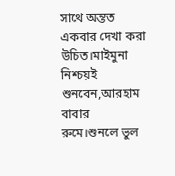সাথে অন্তত একবার দেখা করা উচিত।মাইমুনা নিশ্চয়ই শুনবেন,আরহাম বাবার রুমে।শুনলে ভুল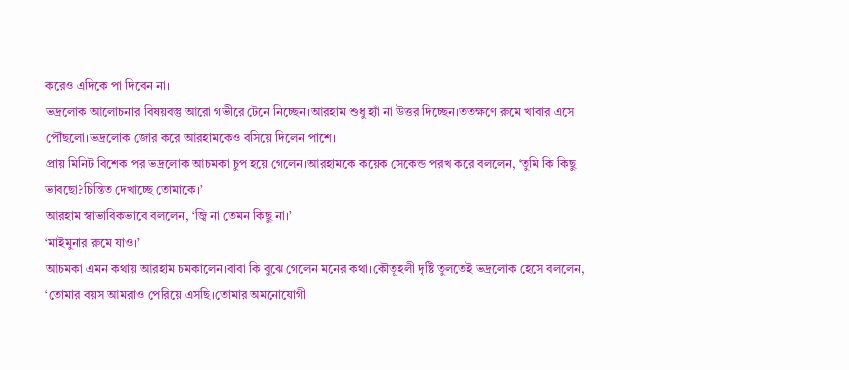করেও এদিকে পা দিবেন না।
ভদ্রলোক আলোচনার বিষয়বস্তু আরো গভীরে টেনে নিচ্ছেন।আরহাম শুধু হ্যাঁ না উত্তর দিচ্ছেন।ততক্ষণে রুমে খাবার এসে পৌঁছলো।ভদ্রলোক জোর করে আরহামকেও বসিয়ে দিলেন পাশে।
প্রায় মিনিট বিশেক পর ভদ্রলোক আচমকা চুপ হয়ে গেলেন।আরহামকে কয়েক সেকেন্ড পরখ করে বললেন, ‘তুমি কি কিছু ভাবছো?চিন্তিত দেখাচ্ছে তোমাকে।’
আরহাম স্বাভাবিকভাবে বললেন, ‘জ্বি না তেমন কিছু না।’
‘মাইমুনার রুমে যাও।’
আচমকা এমন কথায় আরহাম চমকালেন।বাবা কি বুঝে গেলেন মনের কথা।কৌতূহলী দৃষ্টি তুলতেই ভদ্রলোক হেসে বললেন, ‘তোমার বয়স আমরাও পেরিয়ে এসছি।তোমার অমনোযোগী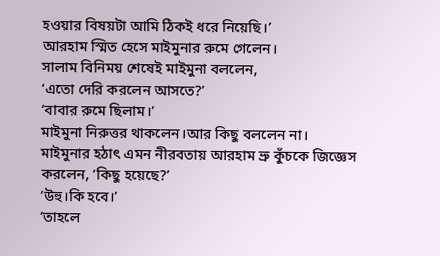হওয়ার বিষয়টা আমি ঠিকই ধরে নিয়েছি।’
আরহাম স্মিত হেসে মাইমুনার রুমে গেলেন।
সালাম বিনিময় শেষেই মাইমুনা বললেন,
‘এতো দেরি করলেন আসতে?’
‘বাবার রুমে ছিলাম।’
মাইমুনা নিরুত্তর থাকলেন।আর কিছু বললেন না।
মাইমুনার হঠাৎ এমন নীরবতায় আরহাম ভ্রু কুঁচকে জিজ্ঞেস করলেন, ‘কিছু হয়েছে?’
‘উহু।কি হবে।’
‘তাহলে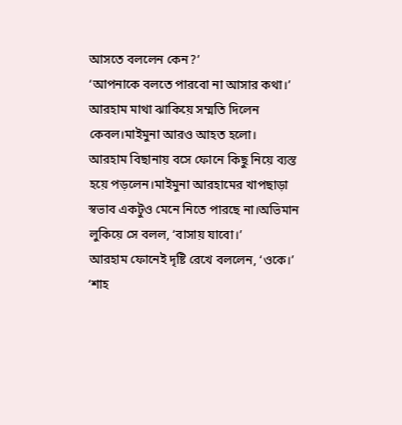আসতে বললেন কেন?’
‘আপনাকে বলতে পারবো না আসার কথা।’
আরহাম মাথা ঝাকিয়ে সম্মতি দিলেন কেবল।মাইমুনা আরও আহত হলো।
আরহাম বিছানায় বসে ফোনে কিছু নিয়ে ব্যস্ত হয়ে পড়লেন।মাইমুনা আরহামের খাপছাড়া স্বভাব একটুও মেনে নিতে পারছে না।অভিমান লুকিয়ে সে বলল, ‘বাসায় যাবো।’
আরহাম ফোনেই দৃষ্টি রেখে বললেন, ‘ওকে।’
‘শাহ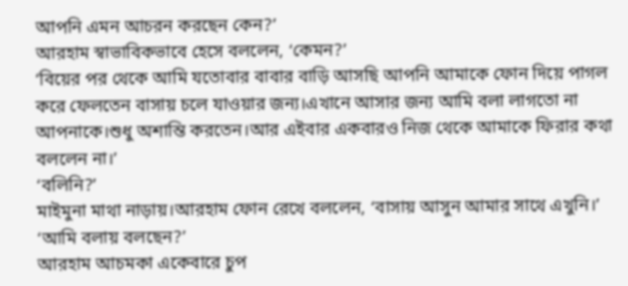আপনি এমন আচরন করছেন কেন?’
আরহাম স্বাভাবিকভাবে হেসে বললেন, ‘কেমন?’
‘বিয়ের পর থেকে আমি যতোবার বাবার বাড়ি আসছি আপনি আমাকে ফোন দিয়ে পাগল করে ফেলতেন বাসায় চলে যাওয়ার জন্য।এখানে আসার জন্য আমি বলা লাগতো না আপনাকে।শুধু অশান্তি করতেন।আর এইবার একবারও নিজ থেকে আমাকে ফিরার কথা বললেন না।’
‘বলিনি?’
মাইমুনা মাথা নাড়ায়।আরহাম ফোন রেখে বললেন, ‘বাসায় আসুন আমার সাথে এখুনি।’
‘আমি বলায় বলছেন?’
আরহাম আচমকা একেবারে চুপ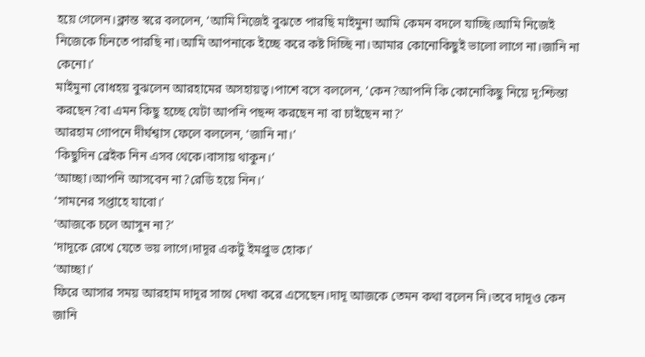হয়ে গেলেন।ক্লান্ত স্বরে বললেন, ‘আমি নিজেই বুঝতে পারছি মাইমুনা আমি কেমন বদলে যাচ্ছি।আমি নিজেই নিজেকে চিনতে পারছি না।আমি আপনাকে ইচ্ছে করে কষ্ট দিচ্ছি না।আমার কোনোকিছুই ভালো লাগে না।জানি না কেনো।’
মাইমুনা বোধহয় বুঝলেন আরহামের অসহায়ত্ব।পাশে বসে বললেন, ‘কেন?আপনি কি কোনোকিছু নিয়ে দূ:শ্চিন্তা করছেন?বা এমন কিছু হচ্ছে যেটা আপনি পছন্দ করছেন না বা চাইছেন না?’
আরহাম গোপনে দীর্ঘশ্বাস ফেলে বললেন, ‘জানি না।’
‘কিছুদিন ব্রেইক নিন এসব থেকে।বাসায় থাকুন।’
‘আচ্ছা।আপনি আসবেন না?রেডি হয়ে নিন।’
‘সামনের সপ্তাহে যাবো।’
‘আজকে চলে আসুন না?’
‘দাদূকে রেখে যেতে ভয় লাগে।দাদূর একটু ইমপ্রুভ হোক।’
‘আচ্ছা।’
ফিরে আসার সময় আরহাম দাদূর সাথে দেখা করে এসেছেন।দাদূ আজকে তেমন কথা বলেন নি।তবে দাদূও কেন জানি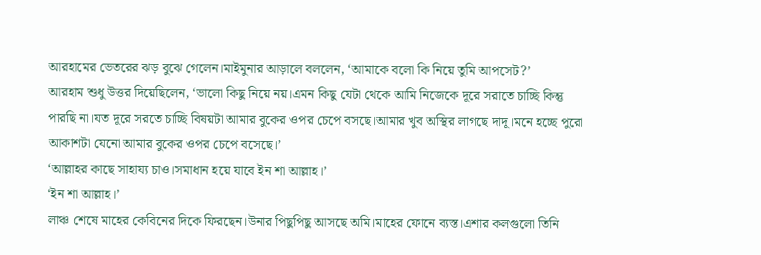আরহামের ভেতরের ঝড় বুঝে গেলেন।মাইমুনার আড়ালে বললেন, ‘আমাকে বলো কি নিয়ে তুমি আপসেট?’
আরহাম শুধু উত্তর দিয়েছিলেন, ‘ভালো কিছু নিয়ে নয়।এমন কিছু যেটা থেকে আমি নিজেকে দূরে সরাতে চাচ্ছি কিন্তু পারছি না।যত দূরে সরতে চাচ্ছি বিষয়টা আমার বুকের ওপর চেপে বসছে।আমার খুব অস্থির লাগছে দাদূ।মনে হচ্ছে পুরো আকাশটা যেনো আমার বুকের ওপর চেপে বসেছে।’
‘আল্লাহর কাছে সাহায্য চাও।সমাধান হয়ে যাবে ইন শা আল্লাহ।’
‘ইন শা আল্লাহ।’
লাঞ্চ শেষে মাহের কেবিনের দিকে ফিরছেন।উনার পিছুপিছু আসছে অমি।মাহের ফোনে ব্যস্ত।এশার কলগুলো তিনি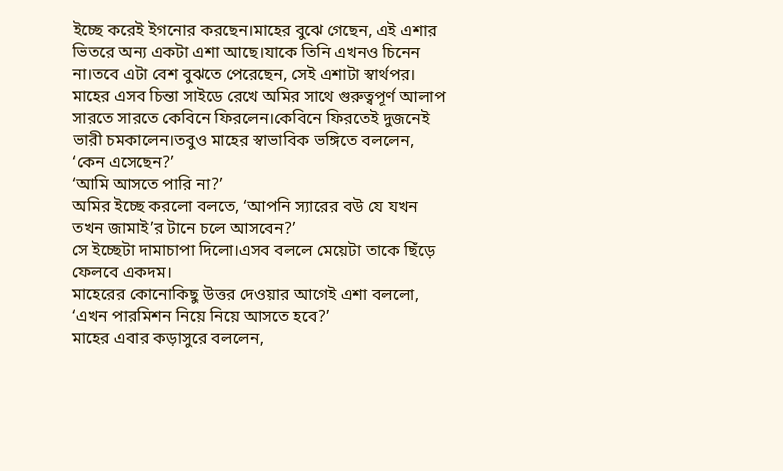ইচ্ছে করেই ইগনোর করছেন।মাহের বুঝে গেছেন, এই এশার ভিতরে অন্য একটা এশা আছে।যাকে তিনি এখনও চিনেন না।তবে এটা বেশ বুঝতে পেরেছেন, সেই এশাটা স্বার্থপর।
মাহের এসব চিন্তা সাইডে রেখে অমির সাথে গুরুত্বপূর্ণ আলাপ সারতে সারতে কেবিনে ফিরলেন।কেবিনে ফিরতেই দুজনেই ভারী চমকালেন।তবুও মাহের স্বাভাবিক ভঙ্গিতে বললেন, ‘কেন এসেছেন?’
‘আমি আসতে পারি না?’
অমির ইচ্ছে করলো বলতে, ‘আপনি স্যারের বউ যে যখন তখন জামাই’র টানে চলে আসবেন?’
সে ইচ্ছেটা দামাচাপা দিলো।এসব বললে মেয়েটা তাকে ছিঁড়ে ফেলবে একদম।
মাহেরের কোনোকিছু উত্তর দেওয়ার আগেই এশা বললো, ‘এখন পারমিশন নিয়ে নিয়ে আসতে হবে?’
মাহের এবার কড়াসুরে বললেন,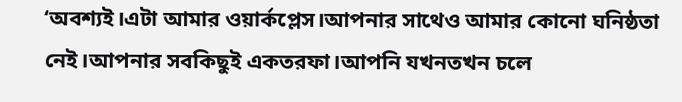‘অবশ্যই।এটা আমার ওয়ার্কপ্লেস।আপনার সাথেও আমার কোনো ঘনিষ্ঠতা নেই।আপনার সবকিছুই একতরফা।আপনি যখনতখন চলে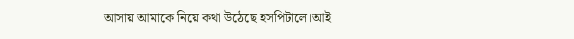আসায় আমাকে নিয়ে কথা উঠেছে হসপিটালে।আই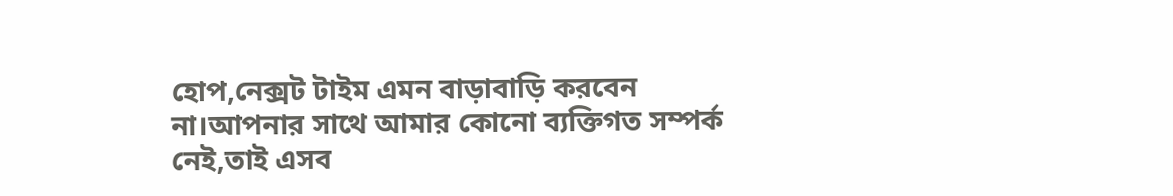হোপ,নেক্সট টাইম এমন বাড়াবাড়ি করবেন না।আপনার সাথে আমার কোনো ব্যক্তিগত সম্পর্ক নেই,তাই এসব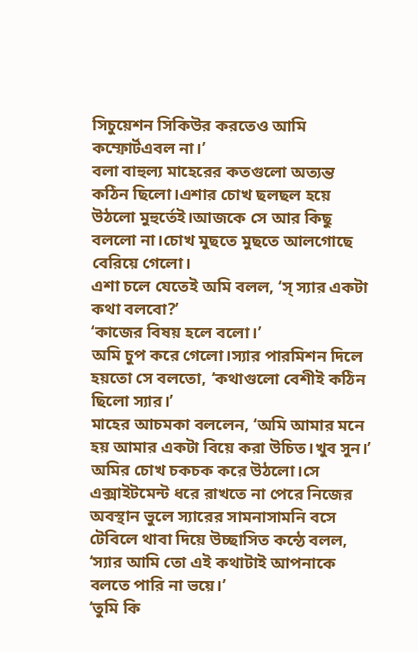সিচুয়েশন সিকিউর করতেও আমি কম্ফোর্টএবল না।’
বলা বাহুল্য মাহেরের কতগুলো অত্যন্ত কঠিন ছিলো।এশার চোখ ছলছল হয়ে উঠলো মুহুর্তেই।আজকে সে আর কিছু বললো না।চোখ মুছতে মুছতে আলগোছে বেরিয়ে গেলো।
এশা চলে যেতেই অমি বলল, ‘স্ স্যার একটা কথা বলবো?’
‘কাজের বিষয় হলে বলো।’
অমি চুপ করে গেলো।স্যার পারমিশন দিলে হয়তো সে বলতো, ‘কথাগুলো বেশীই কঠিন ছিলো স্যার।’
মাহের আচমকা বললেন, ‘অমি আমার মনে হয় আমার একটা বিয়ে করা উচিত।খুব সুন।’
অমির চোখ চকচক করে উঠলো।সে এক্সাইটমেন্ট ধরে রাখতে না পেরে নিজের অবস্থান ভুলে স্যারের সামনাসামনি বসে টেবিলে থাবা দিয়ে উচ্ছাসিত কন্ঠে বলল, ‘স্যার আমি তো এই কথাটাই আপনাকে বলতে পারি না ভয়ে।’
‘তুমি কি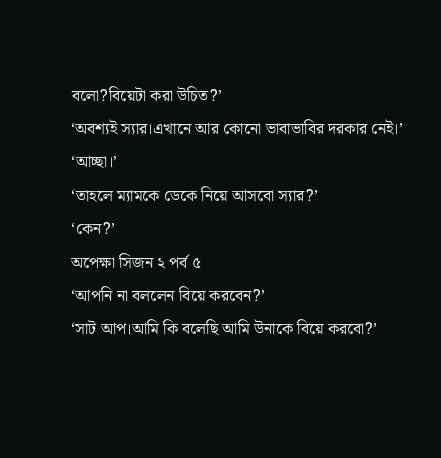বলো?বিয়েটা করা উচিত?’
‘অবশ্যই স্যার।এখানে আর কোনো ভাবাভাবির দরকার নেই।’
‘আচ্ছা।’
‘তাহলে ম্যামকে ডেকে নিয়ে আসবো স্যার?’
‘কেন?’
অপেক্ষা সিজন ২ পর্ব ৫
‘আপনি না বললেন বিয়ে করবেন?’
‘সাট আপ।আমি কি বলেছি আমি উনাকে বিয়ে করবো?’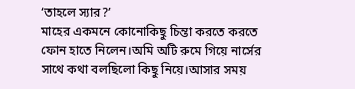‘তাহলে স্যার?’
মাহের একমনে কোনোকিছু চিন্তা করতে করতে ফোন হাতে নিলেন।অমি অটি রুমে গিয়ে নার্সের সাথে কথা বলছিলো কিছু নিয়ে।আসার সময়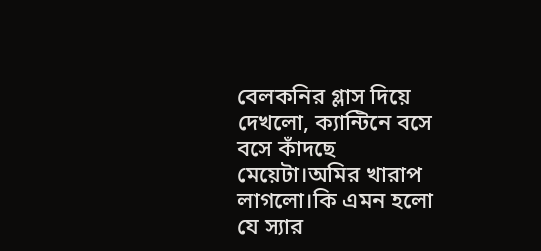বেলকনির গ্লাস দিয়ে দেখলো, ক্যান্টিনে বসে বসে কাঁদছে মেয়েটা।অমির খারাপ লাগলো।কি এমন হলো যে স্যার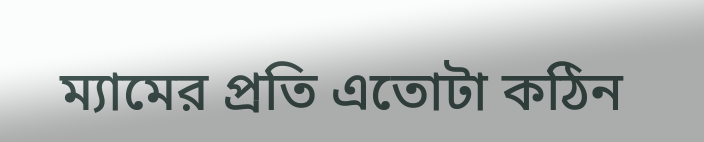ম্যামের প্রতি এতোটা কঠিন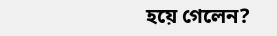হয়ে গেলেন?